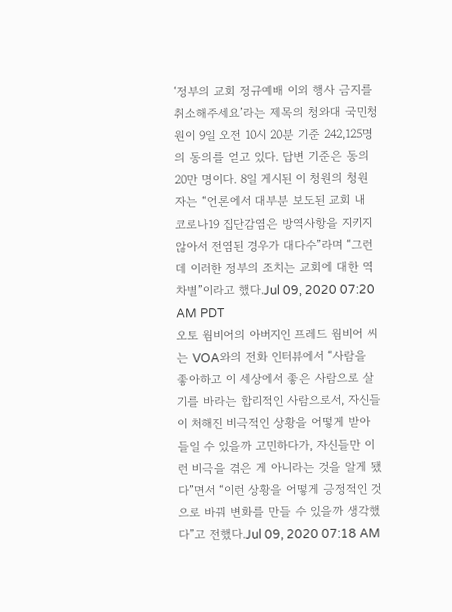‘정부의 교회 정규예배 이외 행사 금지를 취소해주세요’라는 제목의 청와대 국민청원이 9일 오전 10시 20분 기준 242,125명의 동의를 얻고 있다. 답변 기준은 동의 20만 명이다. 8일 게시된 이 청원의 청원자는 “언론에서 대부분 보도된 교회 내 코로나19 집단감염은 방역사항을 지키지 않아서 전염된 경우가 대다수”라며 “그런데 이러한 정부의 조치는 교회에 대한 역차별”이라고 했다.Jul 09, 2020 07:20 AM PDT
오토 웜비어의 아버지인 프레드 웜비어 씨는 VOA와의 전화 인터뷰에서 “사람을 좋아하고 이 세상에서 좋은 사람으로 살기를 바라는 합리적인 사람으로서, 자신들이 처해진 비극적인 상황을 어떻게 받아들일 수 있을까 고민하다가, 자신들만 이런 비극을 겪은 게 아니라는 것을 알게 됐다”면서 “이런 상황을 어떻게 긍정적인 것으로 바꿔 변화를 만들 수 있을까 생각했다”고 전했다.Jul 09, 2020 07:18 AM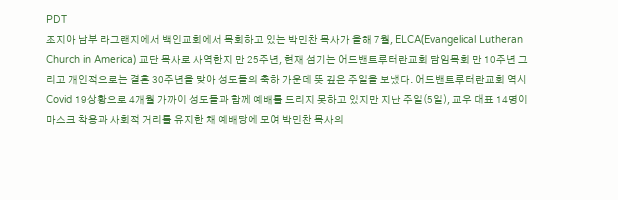PDT
조지아 남부 라그랜지에서 백인교회에서 목회하고 있는 박민찬 목사가 올해 7월, ELCA(Evangelical Lutheran Church in America) 교단 목사로 사역한지 만 25주년, 현재 섬기는 어드밴트루터란교회 담임목회 만 10주년 그리고 개인적으로는 결혼 30주년을 맞아 성도들의 축하 가운데 뜻 깊은 주일을 보냈다. 어드밴트루터란교회 역시 Covid 19상황으로 4개월 가까이 성도들과 함께 예배를 드리지 못하고 있지만 지난 주일(5일), 교우 대표 14명이 마스크 착용과 사회적 거리를 유지한 채 예배당에 모여 박민찬 목사의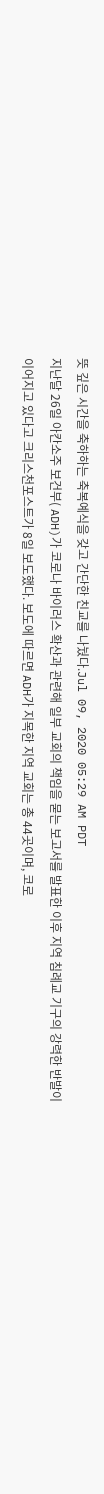뜻 깊은 시간을 축하하는 축복예식을 갖고 간단한 친교를 나눴다.Jul 09, 2020 05:29 AM PDT
지난달 26일 아칸소주 보건부( ADH)가 코로나 바이러스 확산과 관련해 일부 교회의 책임을 묻는 보고서를 발표한 이후 지역 침례교 기구의 강력한 반발이 이어지고 있다고 크리스천포스트가 8일 보도했다. 보도에 따르면 ADH가 지목한 지역 교회는 총 44곳이며, 코로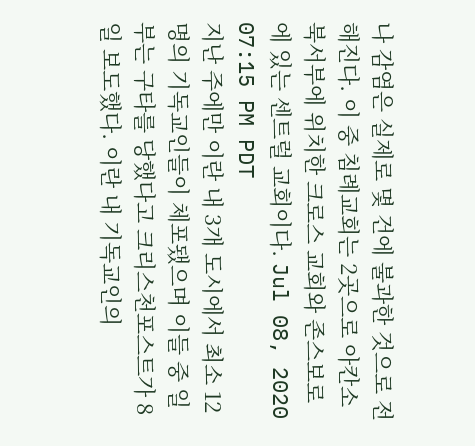나 감염은 실제로 몇 건에 불과한 것으로 전해진다. 이 중 침례교회는 2곳으로 아칸소 북서부에 위치한 크로스 교회와 존스보로에 있는 센트럴 교회이다. Jul 08, 2020 07:15 PM PDT
지난 주에만 이란 내 3개 도시에서 최소 12명의 기독교인들이 체포됐으며 이들 중 일부는 구타를 당했다고 크리스천포스트가 8일 보도했다. 이란 내 기독교인의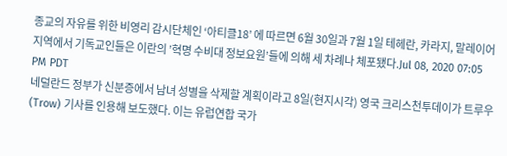종교의 자유를 위한 비영리 감시단체인 ‘아티클18’ 에 따르면 6월 30일과 7월 1일 테헤란, 카라지, 말레이어 지역에서 기독교인들은 이란의 ’혁명 수비대 정보요원’들에 의해 세 차례나 체포됐다.Jul 08, 2020 07:05 PM PDT
네덜란드 정부가 신분증에서 남녀 성별을 삭제할 계획이라고 8일(현지시각) 영국 크리스천투데이가 트루우(Trow) 기사를 인용해 보도했다. 이는 유럽연합 국가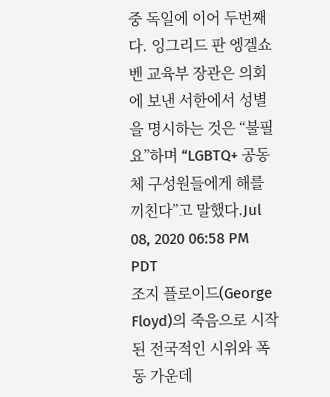중 독일에 이어 두번째다. 잉그리드 판 엥겔쇼벤 교육부 장관은 의회에 보낸 서한에서 성별을 명시하는 것은 “불필요”하며 “LGBTQ+ 공동체 구성원들에게 해를 끼친다”고 말했다.Jul 08, 2020 06:58 PM PDT
조지 플로이드(George Floyd)의 죽음으로 시작된 전국적인 시위와 폭동 가운데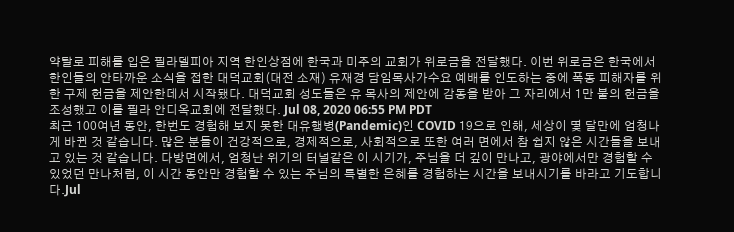약탈로 피해를 입은 필라델피아 지역 한인상점에 한국과 미주의 교회가 위로금을 전달했다. 이번 위로금은 한국에서 한인들의 안타까운 소식을 접한 대덕교회(대전 소재) 유재경 담임목사가수요 예배를 인도하는 중에 폭동 피해자를 위한 구제 헌금을 제안한데서 시작됐다. 대덕교회 성도들은 유 목사의 제안에 감동을 받아 그 자리에서 1만 불의 헌금을 조성했고 이를 필라 안디옥교회에 전달했다. Jul 08, 2020 06:55 PM PDT
최근 100여년 동안, 한번도 경험해 보지 못한 대유행병(Pandemic)인 COVID 19으로 인해, 세상이 몇 달만에 엄청나게 바뀐 것 같습니다. 많은 분들이 건강적으로, 경제적으로, 사회적으로 또한 여러 면에서 참 쉽지 않은 시간들을 보내고 있는 것 같습니다. 다방면에서, 엄청난 위기의 터널같은 이 시기가, 주님을 더 깊이 만나고, 광야에서만 경험할 수 있었던 만나처럼, 이 시간 동안만 경험할 수 있는 주님의 특별한 은혜를 경험하는 시간을 보내시기를 바라고 기도합니다.Jul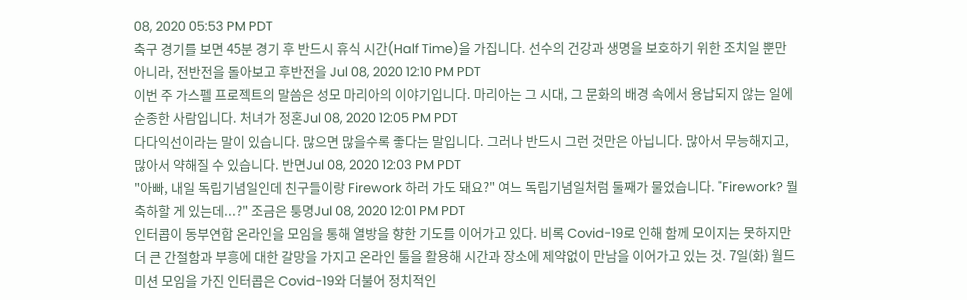08, 2020 05:53 PM PDT
축구 경기를 보면 45분 경기 후 반드시 휴식 시간(Half Time)을 가집니다. 선수의 건강과 생명을 보호하기 위한 조치일 뿐만 아니라, 전반전을 돌아보고 후반전을 Jul 08, 2020 12:10 PM PDT
이번 주 가스펠 프로젝트의 말씀은 성모 마리아의 이야기입니다. 마리아는 그 시대, 그 문화의 배경 속에서 용납되지 않는 일에 순종한 사람입니다. 처녀가 정혼Jul 08, 2020 12:05 PM PDT
다다익선이라는 말이 있습니다. 많으면 많을수록 좋다는 말입니다. 그러나 반드시 그런 것만은 아닙니다. 많아서 무능해지고, 많아서 약해질 수 있습니다. 반면Jul 08, 2020 12:03 PM PDT
"아빠, 내일 독립기념일인데 친구들이랑 Firework 하러 가도 돼요?" 여느 독립기념일처럼 둘째가 물었습니다. "Firework? 뭘 축하할 게 있는데...?" 조금은 퉁명Jul 08, 2020 12:01 PM PDT
인터콥이 동부연합 온라인을 모임을 통해 열방을 향한 기도를 이어가고 있다. 비록 Covid-19로 인해 함께 모이지는 못하지만 더 큰 간절함과 부흥에 대한 갈망을 가지고 온라인 툴을 활용해 시간과 장소에 제약없이 만남을 이어가고 있는 것. 7일(화) 월드미션 모임을 가진 인터콥은 Covid-19와 더불어 정치적인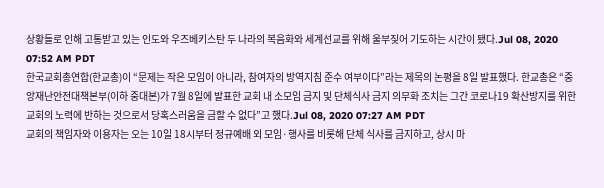상황들로 인해 고통받고 있는 인도와 우즈베키스탄 두 나라의 복음화와 세계선교를 위해 울부짖어 기도하는 시간이 됐다.Jul 08, 2020 07:52 AM PDT
한국교회총연합(한교총)이 “문제는 작은 모임이 아니라, 참여자의 방역지침 준수 여부이다”라는 제목의 논평을 8일 발표했다. 한교총은 “중앙재난안전대책본부(이하 중대본)가 7월 8일에 발표한 교회 내 소모임 금지 및 단체식사 금지 의무화 조치는 그간 코로나19 확산방지를 위한 교회의 노력에 반하는 것으로서 당혹스러움을 금할 수 없다”고 했다.Jul 08, 2020 07:27 AM PDT
교회의 책임자와 이용자는 오는 10일 18시부터 정규예배 외 모임·행사를 비롯해 단체 식사를 금지하고, 상시 마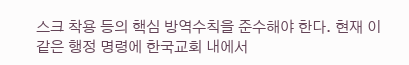스크 착용 등의 핵심 방역수칙을 준수해야 한다. 현재 이 같은 행정 명령에 한국교회 내에서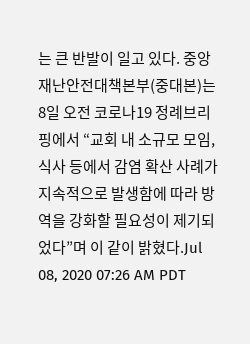는 큰 반발이 일고 있다. 중앙재난안전대책본부(중대본)는 8일 오전 코로나19 정례브리핑에서 “교회 내 소규모 모임, 식사 등에서 감염 확산 사례가 지속적으로 발생함에 따라 방역을 강화할 필요성이 제기되었다”며 이 같이 밝혔다.Jul 08, 2020 07:26 AM PDT